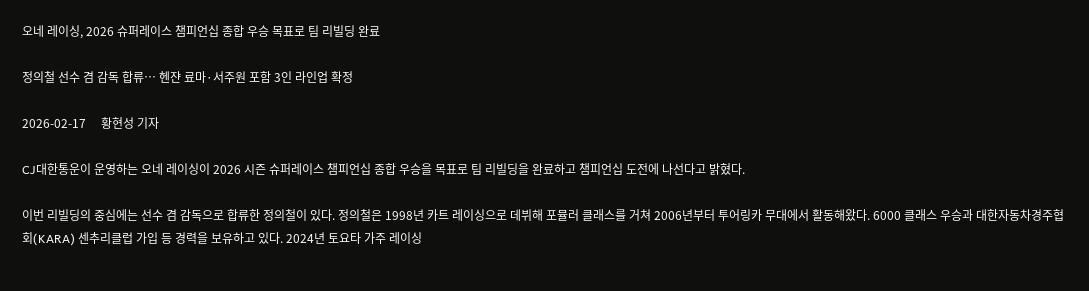오네 레이싱, 2026 슈퍼레이스 챔피언십 종합 우승 목표로 팀 리빌딩 완료

정의철 선수 겸 감독 합류… 헨쟌 료마·서주원 포함 3인 라인업 확정

2026-02-17     황현성 기자

CJ대한통운이 운영하는 오네 레이싱이 2026 시즌 슈퍼레이스 챔피언십 종합 우승을 목표로 팀 리빌딩을 완료하고 챔피언십 도전에 나선다고 밝혔다.

이번 리빌딩의 중심에는 선수 겸 감독으로 합류한 정의철이 있다. 정의철은 1998년 카트 레이싱으로 데뷔해 포뮬러 클래스를 거쳐 2006년부터 투어링카 무대에서 활동해왔다. 6000 클래스 우승과 대한자동차경주협회(KARA) 센추리클럽 가입 등 경력을 보유하고 있다. 2024년 토요타 가주 레이싱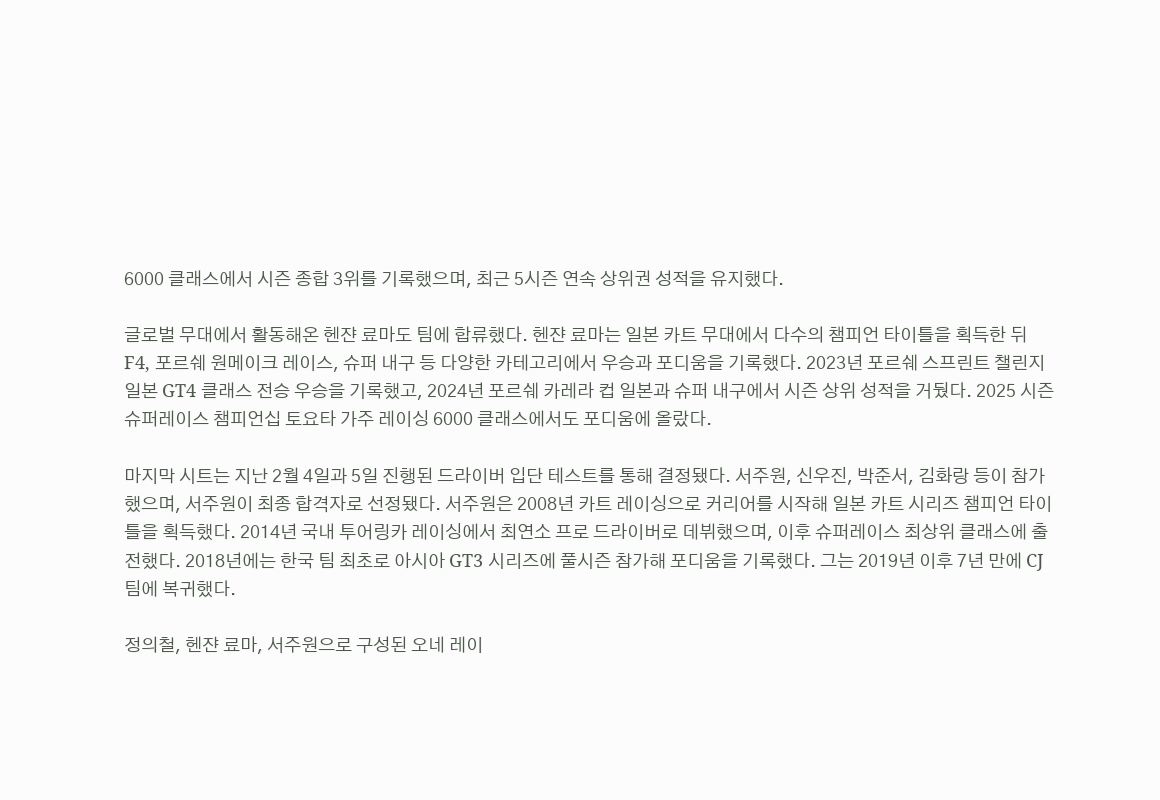6000 클래스에서 시즌 종합 3위를 기록했으며, 최근 5시즌 연속 상위권 성적을 유지했다.

글로벌 무대에서 활동해온 헨쟌 료마도 팀에 합류했다. 헨쟌 료마는 일본 카트 무대에서 다수의 챔피언 타이틀을 획득한 뒤 F4, 포르쉐 원메이크 레이스, 슈퍼 내구 등 다양한 카테고리에서 우승과 포디움을 기록했다. 2023년 포르쉐 스프린트 챌린지 일본 GT4 클래스 전승 우승을 기록했고, 2024년 포르쉐 카레라 컵 일본과 슈퍼 내구에서 시즌 상위 성적을 거뒀다. 2025 시즌 슈퍼레이스 챔피언십 토요타 가주 레이싱 6000 클래스에서도 포디움에 올랐다.

마지막 시트는 지난 2월 4일과 5일 진행된 드라이버 입단 테스트를 통해 결정됐다. 서주원, 신우진, 박준서, 김화랑 등이 참가했으며, 서주원이 최종 합격자로 선정됐다. 서주원은 2008년 카트 레이싱으로 커리어를 시작해 일본 카트 시리즈 챔피언 타이틀을 획득했다. 2014년 국내 투어링카 레이싱에서 최연소 프로 드라이버로 데뷔했으며, 이후 슈퍼레이스 최상위 클래스에 출전했다. 2018년에는 한국 팀 최초로 아시아 GT3 시리즈에 풀시즌 참가해 포디움을 기록했다. 그는 2019년 이후 7년 만에 CJ팀에 복귀했다.

정의철, 헨쟌 료마, 서주원으로 구성된 오네 레이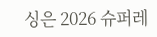싱은 2026 슈퍼레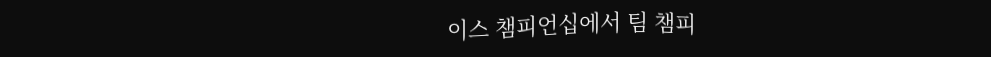이스 챔피언십에서 팀 챔피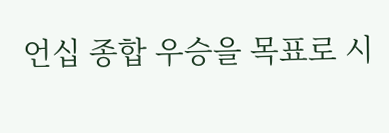언십 종합 우승을 목표로 시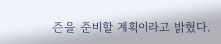즌을 준비할 계획이라고 밝혔다.